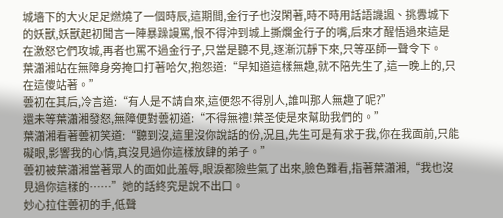城墻下的大火足足燃燒了一個時辰,這期間,金行子也沒閑著,時不時用話語譏諷、挑釁城下的妖獸,妖獸起初聞言一陣暴躁謾罵,恨不得沖到城上撕爛金行子的嘴,后來才醒悟過來這是在激怒它們攻城,再者也罵不過金行子,只當是聽不見,逐漸沉靜下來,只等巫師一聲令下。
葉瀟湘站在無障身旁掩口打著哈欠,抱怨道:“早知道這樣無趣,就不陪先生了,這一晚上的,只在這傻站著。”
蕓初在其后,冷言道:“有人是不請自來,這便怨不得別人,誰叫那人無趣了呢?”
還未等葉瀟湘發怒,無障便對蕓初道:“不得無禮!葉圣使是來幫助我們的。”
葉瀟湘看著蕓初笑道:“聽到沒,這里沒你說話的份,況且,先生可是有求于我,你在我面前,只能礙眼,影響我的心情,真沒見過你這樣放肆的弟子。”
蕓初被葉瀟湘當著眾人的面如此羞辱,眼淚都險些氣了出來,臉色難看,指著葉瀟湘,“我也沒見過你這樣的……”她的話終究是說不出口。
妙心拉住蕓初的手,低聲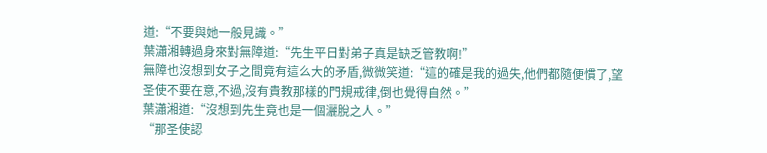道:“不要與她一般見識。”
葉瀟湘轉過身來對無障道:“先生平日對弟子真是缺乏管教啊!”
無障也沒想到女子之間竟有這么大的矛盾,微微笑道:“這的確是我的過失,他們都隨便慣了,望圣使不要在意,不過,沒有貴教那樣的門規戒律,倒也覺得自然。”
葉瀟湘道:“沒想到先生竟也是一個灑脫之人。”
“那圣使認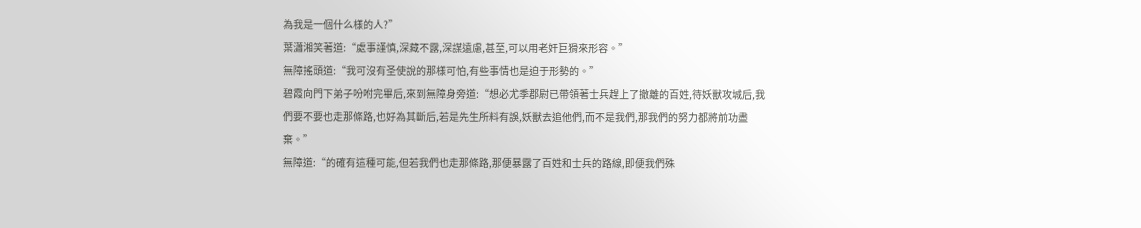為我是一個什么樣的人?”
葉瀟湘笑著道:“處事謹慎,深藏不露,深謀遠慮,甚至,可以用老奸巨猾來形容。”
無障搖頭道:“我可沒有圣使說的那樣可怕,有些事情也是迫于形勢的。”
碧霞向門下弟子吩咐完畢后,來到無障身旁道:“想必尤季郡尉已帶領著士兵趕上了撤離的百姓,待妖獸攻城后,我們要不要也走那條路,也好為其斷后,若是先生所料有誤,妖獸去追他們,而不是我們,那我們的努力都將前功盡棄。”
無障道:“的確有這種可能,但若我們也走那條路,那便暴露了百姓和士兵的路線,即便我們殊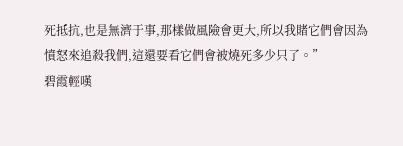死抵抗,也是無濟于事,那樣做風險會更大,所以我賭它們會因為憤怒來追殺我們,這還要看它們會被燒死多少只了。”
碧霞輕嘆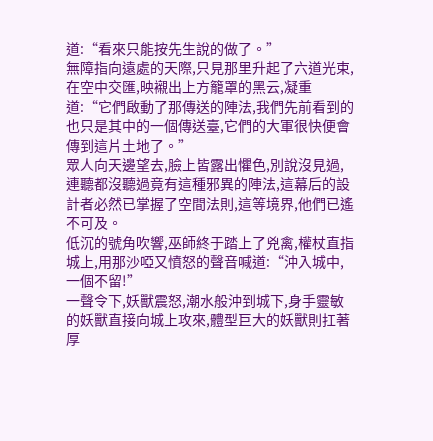道:“看來只能按先生說的做了。”
無障指向遠處的天際,只見那里升起了六道光束,在空中交匯,映襯出上方籠罩的黑云,凝重道:“它們啟動了那傳送的陣法,我們先前看到的也只是其中的一個傳送臺,它們的大軍很快便會傳到這片土地了。”
眾人向天邊望去,臉上皆露出懼色,別說沒見過,連聽都沒聽過竟有這種邪異的陣法,這幕后的設計者必然已掌握了空間法則,這等境界,他們已遙不可及。
低沉的號角吹響,巫師終于踏上了兇禽,權杖直指城上,用那沙啞又憤怒的聲音喊道:“沖入城中,一個不留!”
一聲令下,妖獸震怒,潮水般沖到城下,身手靈敏的妖獸直接向城上攻來,體型巨大的妖獸則扛著厚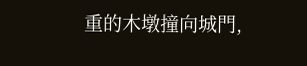重的木墩撞向城門,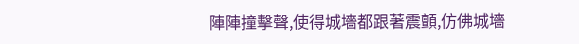陣陣撞擊聲,使得城墻都跟著震顫,仿佛城墻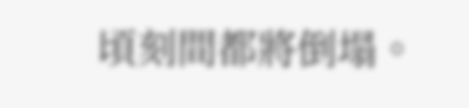頃刻間都將倒塌。